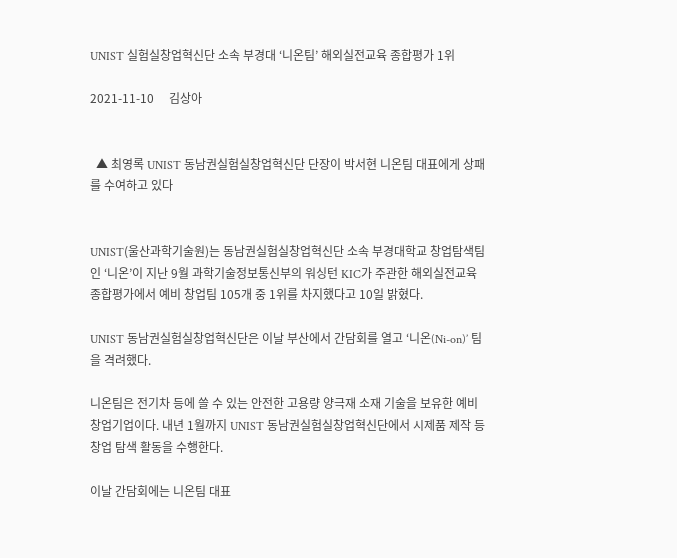UNIST 실험실창업혁신단 소속 부경대 ‘니온팀’ 해외실전교육 종합평가 1위

2021-11-10     김상아


  ▲ 최영록 UNIST 동남권실험실창업혁신단 단장이 박서현 니온팀 대표에게 상패를 수여하고 있다


UNIST(울산과학기술원)는 동남권실험실창업혁신단 소속 부경대학교 창업탐색팀인 ‘니온’이 지난 9월 과학기술정보통신부의 워싱턴 KIC가 주관한 해외실전교육 종합평가에서 예비 창업팀 105개 중 1위를 차지했다고 10일 밝혔다.

UNIST 동남권실험실창업혁신단은 이날 부산에서 간담회를 열고 ‘니온(Ni-on)’ 팀을 격려했다.

니온팀은 전기차 등에 쓸 수 있는 안전한 고용량 양극재 소재 기술을 보유한 예비 창업기업이다. 내년 1월까지 UNIST 동남권실험실창업혁신단에서 시제품 제작 등 창업 탐색 활동을 수행한다.

이날 간담회에는 니온팀 대표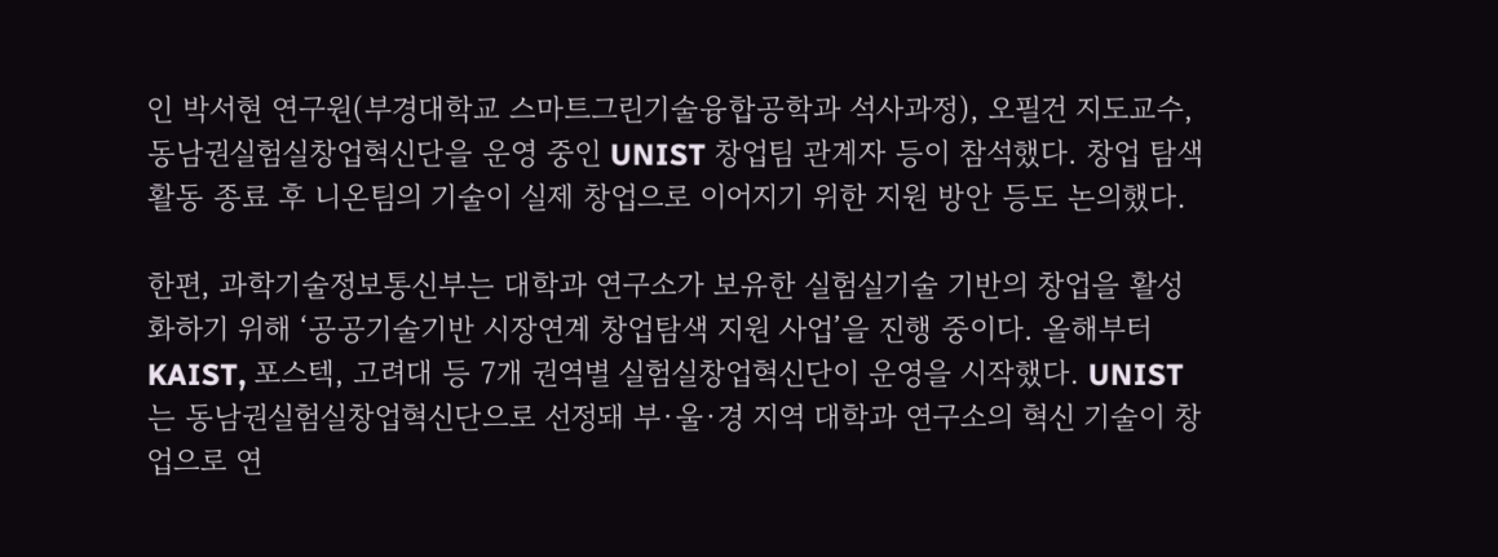인 박서현 연구원(부경대학교 스마트그린기술융합공학과 석사과정), 오필건 지도교수, 동남권실험실창업혁신단을 운영 중인 UNIST 창업팀 관계자 등이 참석했다. 창업 탐색 활동 종료 후 니온팀의 기술이 실제 창업으로 이어지기 위한 지원 방안 등도 논의했다.

한편, 과학기술정보통신부는 대학과 연구소가 보유한 실험실기술 기반의 창업을 활성화하기 위해 ‘공공기술기반 시장연계 창업탐색 지원 사업’을 진행 중이다. 올해부터 KAIST, 포스텍, 고려대 등 7개 권역별 실험실창업혁신단이 운영을 시작했다. UNIST는 동남권실험실창업혁신단으로 선정돼 부·울·경 지역 대학과 연구소의 혁신 기술이 창업으로 연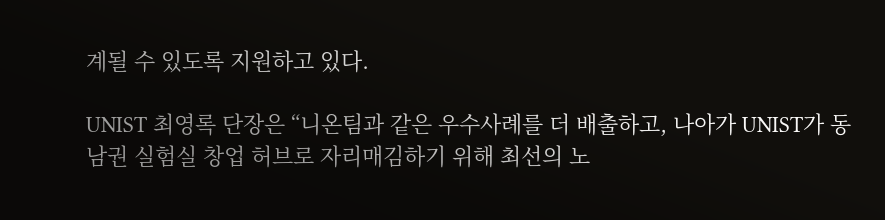계될 수 있도록 지원하고 있다.

UNIST 최영록 단장은 “니온팀과 같은 우수사례를 더 배출하고, 나아가 UNIST가 동남권 실험실 창업 허브로 자리매김하기 위해 최선의 노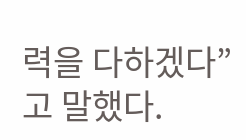력을 다하겠다”고 말했다.